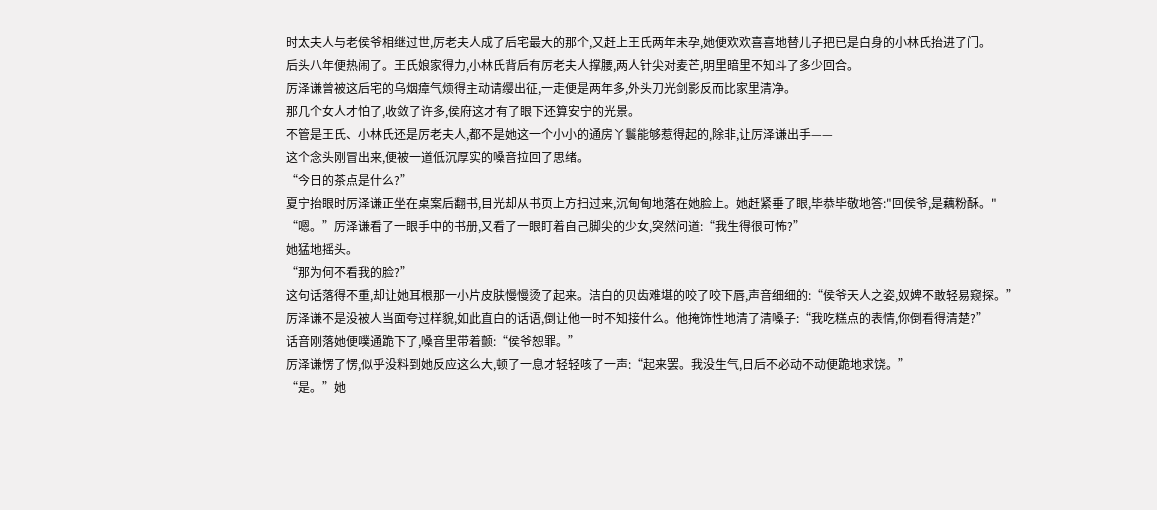时太夫人与老侯爷相继过世,厉老夫人成了后宅最大的那个,又赶上王氏两年未孕,她便欢欢喜喜地替儿子把已是白身的小林氏抬进了门。
后头八年便热闹了。王氏娘家得力,小林氏背后有厉老夫人撑腰,两人针尖对麦芒,明里暗里不知斗了多少回合。
厉泽谦曾被这后宅的乌烟瘴气烦得主动请缨出征,一走便是两年多,外头刀光剑影反而比家里清净。
那几个女人才怕了,收敛了许多,侯府这才有了眼下还算安宁的光景。
不管是王氏、小林氏还是厉老夫人,都不是她这一个小小的通房丫鬟能够惹得起的,除非,让厉泽谦出手——
这个念头刚冒出来,便被一道低沉厚实的嗓音拉回了思绪。
“今日的茶点是什么?”
夏宁抬眼时厉泽谦正坐在桌案后翻书,目光却从书页上方扫过来,沉甸甸地落在她脸上。她赶紧垂了眼,毕恭毕敬地答:"回侯爷,是藕粉酥。"
“嗯。”厉泽谦看了一眼手中的书册,又看了一眼盯着自己脚尖的少女,突然问道:“我生得很可怖?”
她猛地摇头。
“那为何不看我的脸?”
这句话落得不重,却让她耳根那一小片皮肤慢慢烫了起来。洁白的贝齿难堪的咬了咬下唇,声音细细的:“侯爷天人之姿,奴婢不敢轻易窥探。”
厉泽谦不是没被人当面夸过样貌,如此直白的话语,倒让他一时不知接什么。他掩饰性地清了清嗓子:“我吃糕点的表情,你倒看得清楚?”
话音刚落她便噗通跪下了,嗓音里带着颤:“侯爷恕罪。”
厉泽谦愣了愣,似乎没料到她反应这么大,顿了一息才轻轻咳了一声:“起来罢。我没生气,日后不必动不动便跪地求饶。”
“是。”她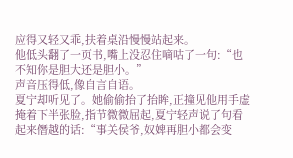应得又轻又乖,扶着桌沿慢慢站起来。
他低头翻了一页书,嘴上没忍住嘀咕了一句:“也不知你是胆大还是胆小。”
声音压得低,像自言自语。
夏宁却听见了。她偷偷抬了抬眸,正撞见他用手虚掩着下半张脸,指节微微屈起,夏宁轻声说了句看起来僭越的话:“事关侯爷,奴婢再胆小都会变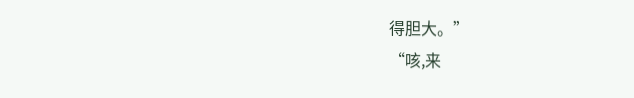得胆大。”
“咳,来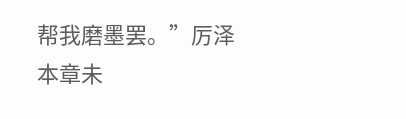帮我磨墨罢。”厉泽
本章未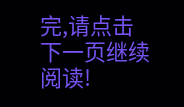完,请点击下一页继续阅读!